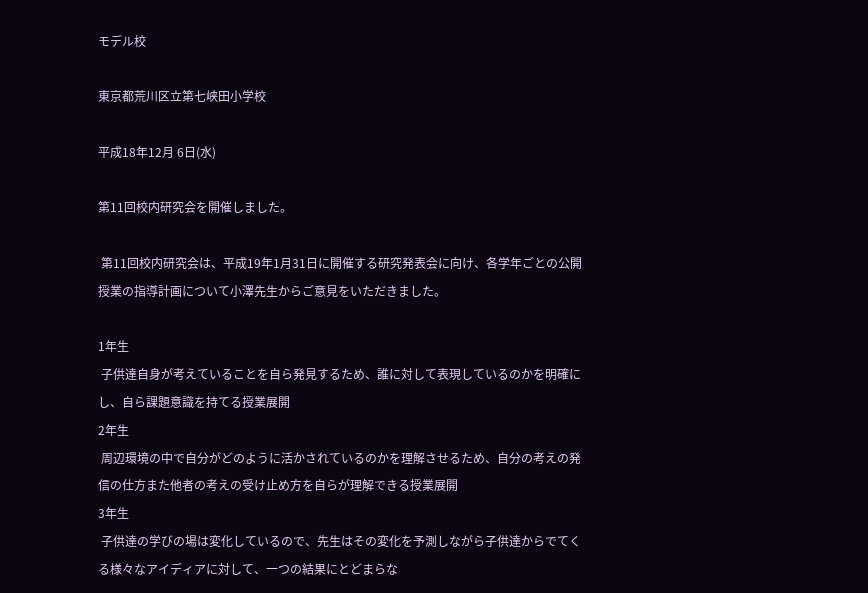モデル校

東京都荒川区立第七峡田小学校

平成18年12月 6日(水)

第11回校内研究会を開催しました。

 第11回校内研究会は、平成19年1月31日に開催する研究発表会に向け、各学年ごとの公開授業の指導計画について小澤先生からご意見をいただきました。

1年生
 子供達自身が考えていることを自ら発見するため、誰に対して表現しているのかを明確にし、自ら課題意識を持てる授業展開
2年生
 周辺環境の中で自分がどのように活かされているのかを理解させるため、自分の考えの発信の仕方また他者の考えの受け止め方を自らが理解できる授業展開
3年生
 子供達の学びの場は変化しているので、先生はその変化を予測しながら子供達からでてくる様々なアイディアに対して、一つの結果にとどまらな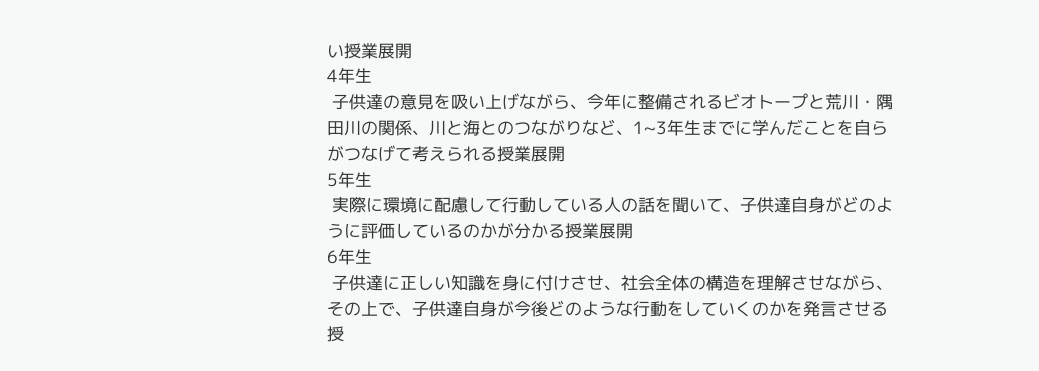い授業展開
4年生
 子供達の意見を吸い上げながら、今年に整備されるビオトープと荒川・隅田川の関係、川と海とのつながりなど、1~3年生までに学んだことを自らがつなげて考えられる授業展開
5年生
 実際に環境に配慮して行動している人の話を聞いて、子供達自身がどのように評価しているのかが分かる授業展開
6年生
 子供達に正しい知識を身に付けさせ、社会全体の構造を理解させながら、その上で、子供達自身が今後どのような行動をしていくのかを発言させる授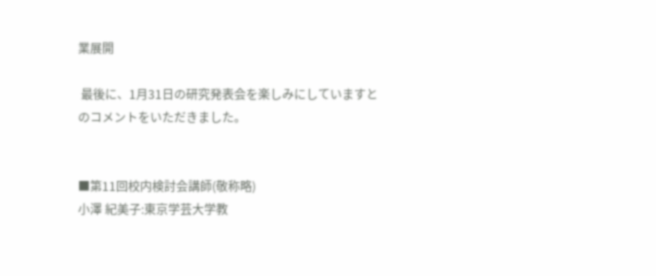業展開

 最後に、1月31日の研究発表会を楽しみにしていますとのコメントをいただきました。


■第11回校内検討会講師(敬称略)
小澤 紀美子:東京学芸大学教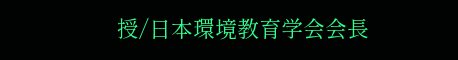授/日本環境教育学会会長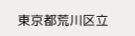東京都荒川区立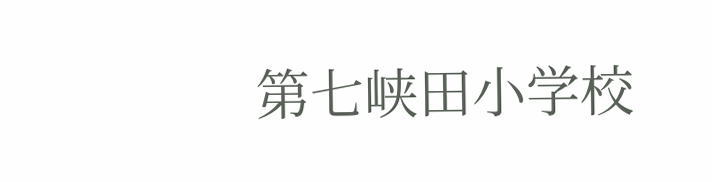第七峡田小学校